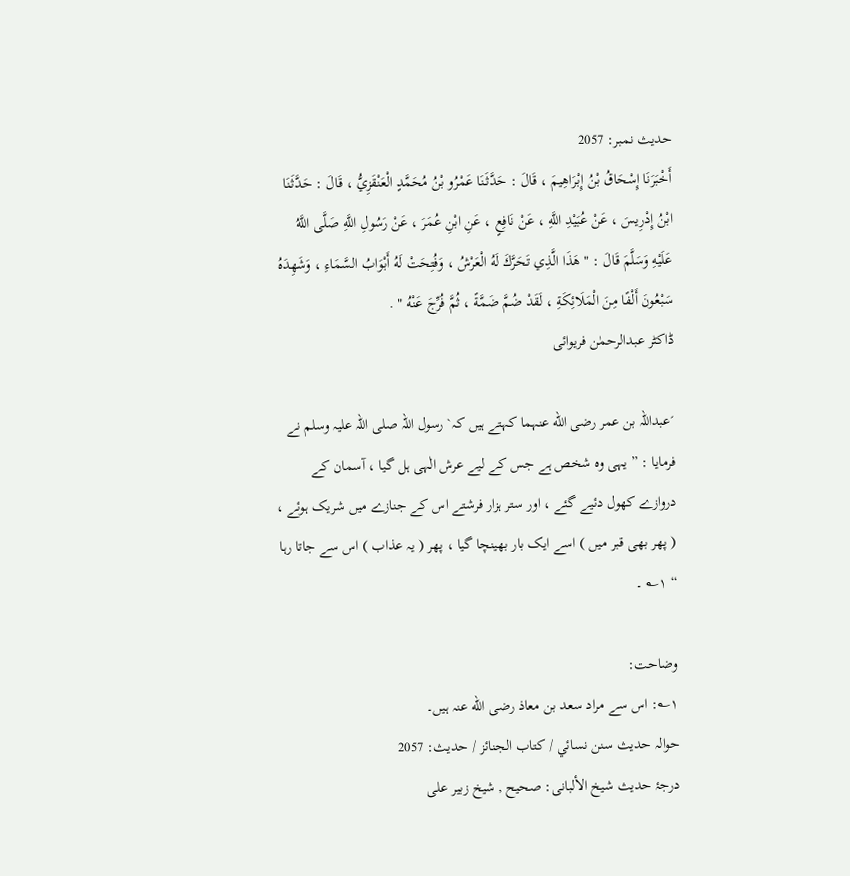حدیث نمبر: 2057
أَخْبَرَنَا إِسْحَاقُ بْنُ إِبْرَاهِيمَ ، قَالَ : حَدَّثَنَا عَمْرُو بْنُ مُحَمَّدٍ الْعَنْقَزِيُّ ، قَالَ : حَدَّثَنَا ابْنُ إِدْرِيسَ ، عَنْ عُبَيْدِ اللَّهِ ، عَنْ نَافِعٍ ، عَنِ ابْنِ عُمَرَ ، عَنْ رَسُولِ اللَّهِ صَلَّى اللَّهُ عَلَيْهِ وَسَلَّمَ قَالَ : " هَذَا الَّذِي تَحَرَّكَ لَهُ الْعَرْشُ ، وَفُتِحَتْ لَهُ أَبْوَابُ السَّمَاءِ ، وَشَهِدَهُ سَبْعُونَ أَلْفًا مِنَ الْمَلَائِكَةِ ، لَقَدْ ضُمَّ ضَمَّةً ، ثُمَّ فُرِّجَ عَنْهُ " .
ڈاکٹر عبدالرحمٰن فریوائی

´عبداللہ بن عمر رضی الله عنہما کہتے ہیں کہ` رسول اللہ صلی اللہ علیہ وسلم نے فرمایا : ” یہی وہ شخص ہے جس کے لیے عرش الٰہی ہل گیا ، آسمان کے دروازے کھول دئیے گئے ، اور ستر ہزار فرشتے اس کے جنازے میں شریک ہوئے ، ( پھر بھی قبر میں ) اسے ایک بار بھینچا گیا ، پھر ( یہ عذاب ) اس سے جاتا رہا “ ۱؎ ۔

وضاحت:
۱؎: اس سے مراد سعد بن معاذ رضی الله عنہ ہیں۔
حوالہ حدیث سنن نسائي / كتاب الجنائز / حدیث: 2057
درجۂ حدیث شیخ الألبانی: صحيح , شیخ زبیر علی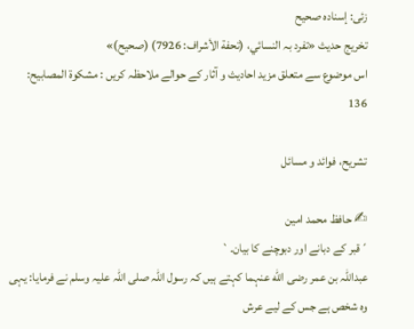زئی: إسناده صحيح
تخریج حدیث «تفرد بہ النسائي، (تحفة الأشراف: 7926) (صحیح)»
اس موضوع سے متعلق مزید احادیث و آثار کے حوالے ملاحظہ کریں : مشكوة المصابيح: 136

تشریح، فوائد و مسائل

✍ حافظ محمد امین
´قبر کے دبانے اور دبوچنے کا بیان۔`
عبداللہ بن عمر رضی الله عنہما کہتے ہیں کہ رسول اللہ صلی اللہ علیہ وسلم نے فرمایا: یہی وہ شخص ہے جس کے لیے عرش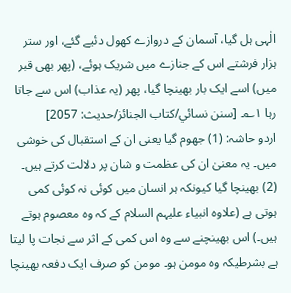الٰہی ہل گیا، آسمان کے دروازے کھول دئیے گئے، اور ستر ہزار فرشتے اس کے جنازے میں شریک ہوئے، (پھر بھی قبر میں) اسے ایک بار بھینچا گیا، پھر (یہ عذاب) اس سے جاتا رہا ۱؎۔ [سنن نسائي/كتاب الجنائز/حدیث: 2057]
اردو حاشہ: (1) جھوم گیا یعنی ان کے استقبال کی خوشی میں۔ یہ معنیٰ ان کی عظمت و شان پر دلالت کرتے ہیں۔
(2) بھینچا گیا کیونکہ ہر انسان میں کوئی نہ کوئی کمی ہوتی ہے (علاوہ انبیاء علیہم السلام کے کہ وہ معصوم ہوتے ہیں۔) اس بھینچنے سے وہ اس کمی کے اثر سے نجات پا لیتا ہے بشرطیکہ وہ مومن ہو۔ مومن کو صرف ایک دفعہ بھینچا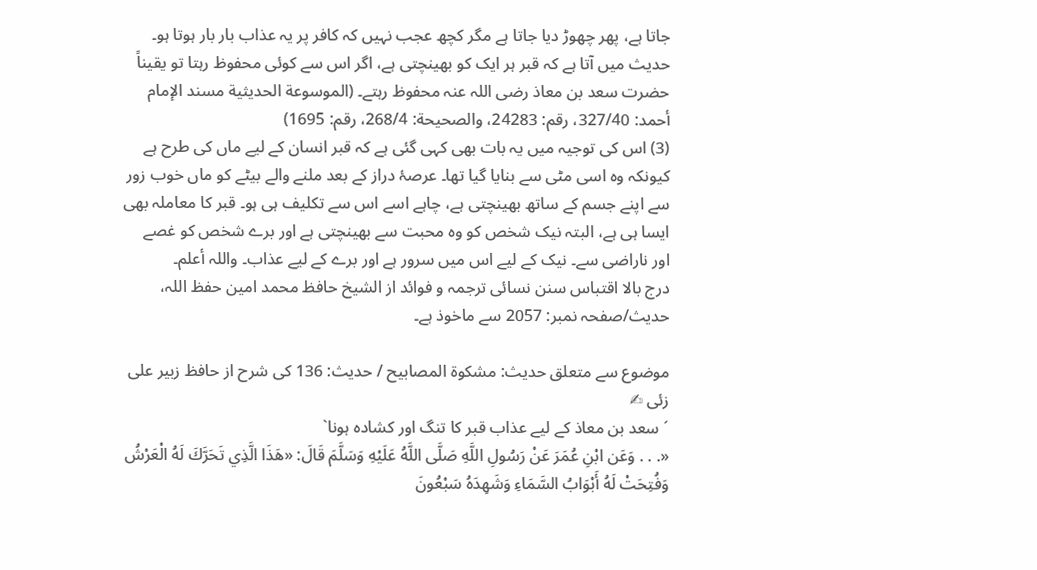جاتا ہے، پھر چھوڑ دیا جاتا ہے مگر کچھ عجب نہیں کہ کافر پر یہ عذاب بار بار ہوتا ہو۔ حدیث میں آتا ہے کہ قبر ہر ایک کو بھینچتی ہے، اگر اس سے کوئی محفوظ رہتا تو یقیناً حضرت سعد بن معاذ رضی اللہ عنہ محفوظ رہتے۔ (الموسوعة الحدیثیة مسند الإمام أحمد: 327/40، رقم: 24283، والصحیحة: 268/4، رقم: 1695)
(3) اس کی توجیہ میں یہ بات بھی کہی گئی ہے کہ قبر انسان کے لیے ماں کی طرح ہے کیونکہ وہ اسی مٹی سے بنایا گیا تھا۔ عرصۂ دراز کے بعد ملنے والے بیٹے کو ماں خوب زور سے اپنے جسم کے ساتھ بھینچتی ہے، چاہے اسے اس سے تکلیف ہی ہو۔ قبر کا معاملہ بھی ایسا ہی ہے، البتہ نیک شخص کو وہ محبت سے بھینچتی ہے اور برے شخص کو غصے اور ناراضی سے۔ نیک کے لیے اس میں سرور ہے اور برے کے لیے عذاب۔ واللہ أعلم۔
درج بالا اقتباس سنن نسائی ترجمہ و فوائد از الشیخ حافظ محمد امین حفظ اللہ، حدیث/صفحہ نمبر: 2057 سے ماخوذ ہے۔

موضوع سے متعلق حدیث: مشكوة المصابيح / حدیث: 136 کی شرح از حافظ زبیر علی زئی ✍
´ سعد بن معاذ کے لیے عذاب قبر کا تنگ اور کشادہ ہونا`
«. . . وَعَن ابْنِ عُمَرَ عَنْ رَسُولِ اللَّهِ صَلَّى اللَّهُ عَلَيْهِ وَسَلَّمَ قَالَ: «هَذَا الَّذِي تَحَرَّكَ لَهُ الْعَرْشُ وَفُتِحَتْ لَهُ أَبْوَابُ السَّمَاءِ وَشَهِدَهُ سَبْعُونَ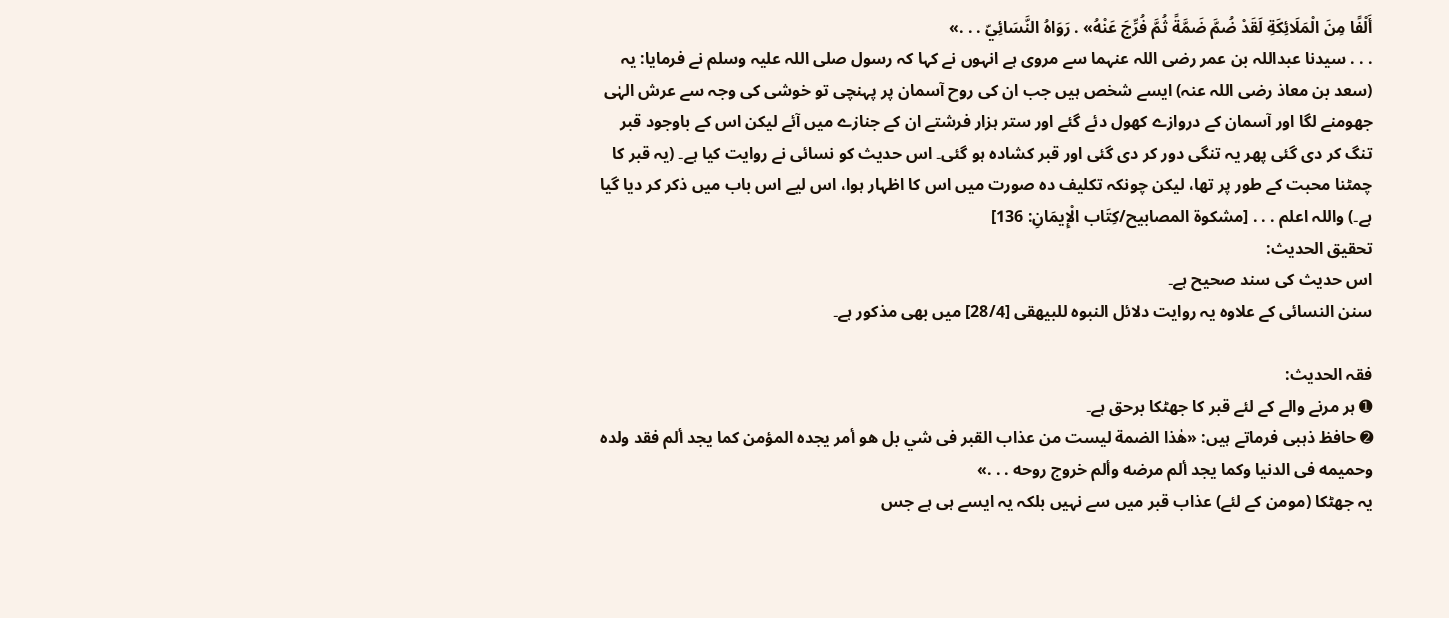أَلْفًا مِنَ الْمَلَائِكَةِ لَقَدْ ضُمَّ ضَمَّةً ثُمَّ فُرِّجَ عَنْهُ» . رَوَاهُ النَّسَائِيّ . . .»
. . . سیدنا عبداللہ بن عمر رضی اللہ عنہما سے مروی ہے انہوں نے کہا کہ رسول صلی اللہ علیہ وسلم نے فرمایا: یہ (سعد بن معاذ رضی اللہ عنہ) ایسے شخص ہیں جب ان کی روح آسمان پر پہنچی تو خوشی کی وجہ سے عرش الہٰی جھومنے لگا اور آسمان کے دروازے کھول دئے گئے اور ستر ہزار فرشتے ان کے جنازے میں آئے لیکن اس کے باوجود قبر تنگ کر دی گئی پھر یہ تنگی دور کر دی گئی اور قبر کشادہ ہو گئى۔ اس حدیث کو نسائى نے روایت کیا ہے۔ (یہ قبر کا چمٹنا محبت کے طور پر تھا، لیکن چونکہ تکلیف دہ صورت میں اس کا اظہار ہوا، اس لیے اس باب میں ذکر کر دیا گیا ہے۔) واللہ اعلم . . . [مشكوة المصابيح/كِتَاب الْإِيمَانِ: 136]
تحقیق الحدیث:
اس حدیث کی سند صحیح ہے۔
سنن النسائی کے علاوہ یہ روایت دلائل النبوہ للبیھقی [28/4] میں بھی مذکور ہے۔

فقہ الحدیث:
➊ ہر مرنے والے کے لئے قبر کا جھٹکا برحق ہے۔
➋ حافظ ذہبی فرماتے ہیں: «هٰذا الضمة ليست من عذاب القبر فى شي بل هو أمر يجده المؤمن كما يجد ألم فقد ولده وحميمه فى الدنيا وكما يجد ألم مرضه وألم خروج روحه . . .»
یہ جھٹکا (مومن کے لئے) عذاب قبر میں سے نہیں بلکہ یہ ایسے ہی ہے جس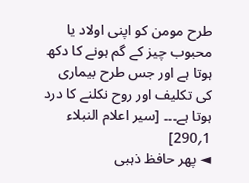طرح مومن کو اپنی اولاد یا محبوب چیز کے گم ہونے کا دکھ ہوتا ہے اور جس طرح بیماری کی تکلیف اور روح نکلنے کا درد ہوتا ہے۔۔۔ [سیر اعلام النبلاء 1؍290]
◄ پھر حافظ ذہبی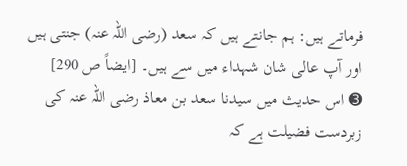فرماتے ہیں: ہم جانتے ہیں کہ سعد (رضی اللہ عنہ) جنتی ہیں اور آپ عالی شان شہداء میں سے ہیں۔ [ایضاً ص 290]
➌ اس حدیث میں سیدنا سعد بن معاذ رضی اللہ عنہ کی زبردست فضیلت ہے کہ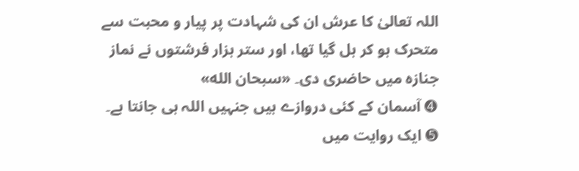اللہ تعالیٰ کا عرش ان کی شہادت پر پیار و محبت سے متحرک ہو کر ہل گیا تھا، اور ستر ہزار فرشتوں نے نماز جنازہ میں حاضری دی۔ «سبحان الله»
➍ آسمان کے کئی دروازے ہیں جنہیں اللہ ہی جانتا ہے۔
➎ ایک روایت میں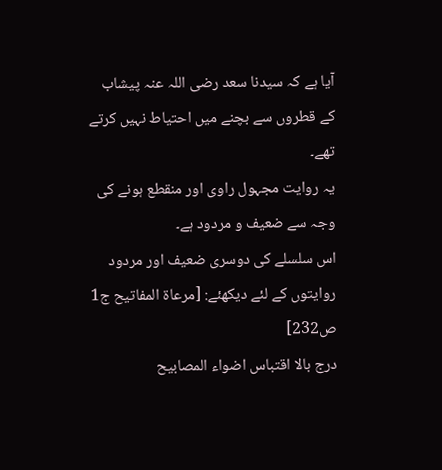آیا ہے کہ سیدنا سعد رضی اللہ عنہ پیشاب کے قطروں سے بچنے میں احتیاط نہیں کرتے تھے۔
یہ روایت مجہول راوی اور منقطع ہونے کی وجہ سے ضعیف و مردود ہے۔
اس سلسلے کی دوسری ضعیف اور مردود روایتوں کے لئے دیکھئے: [مرعاة المفاتيح ج1 ص232]
درج بالا اقتباس اضواء المصابیح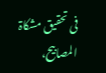فی تحقیق مشکاۃ المصابیح،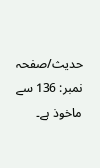حدیث/صفحہ نمبر: 136 سے ماخوذ ہے۔